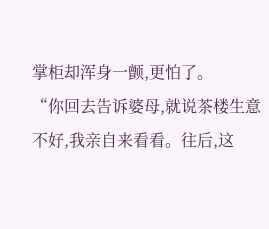掌柜却浑身一颤,更怕了。
“你回去告诉婆母,就说茶楼生意不好,我亲自来看看。往后,这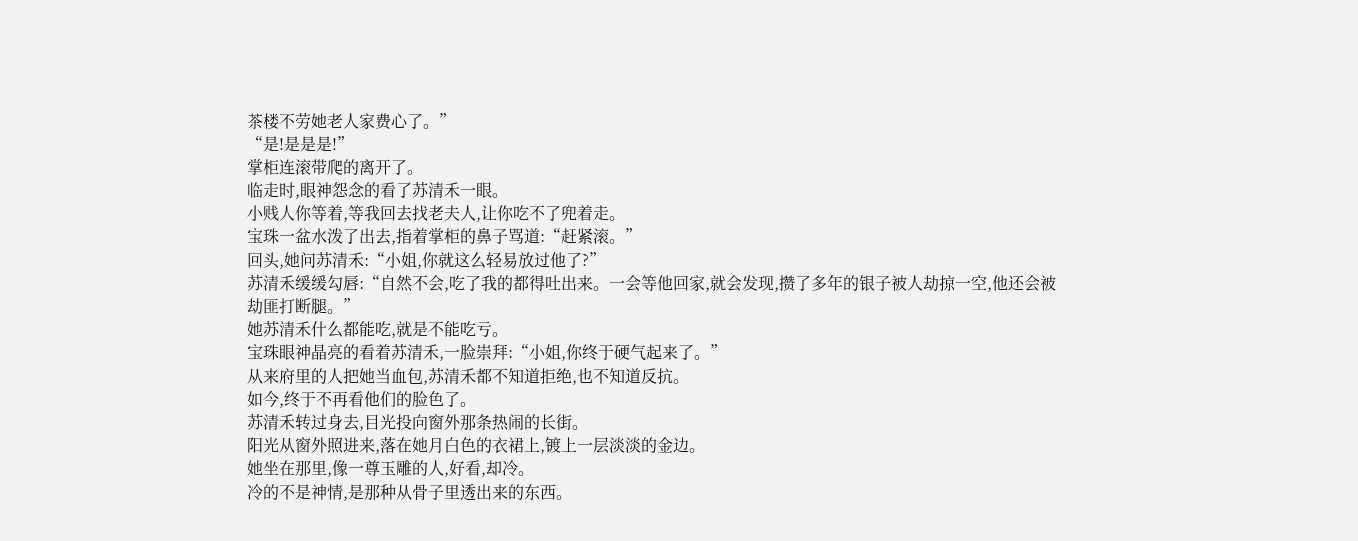茶楼不劳她老人家费心了。”
“是!是是是!”
掌柜连滚带爬的离开了。
临走时,眼神怨念的看了苏清禾一眼。
小贱人你等着,等我回去找老夫人,让你吃不了兜着走。
宝珠一盆水泼了出去,指着掌柜的鼻子骂道:“赶紧滚。”
回头,她问苏清禾:“小姐,你就这么轻易放过他了?”
苏清禾缓缓勾唇:“自然不会,吃了我的都得吐出来。一会等他回家,就会发现,攒了多年的银子被人劫掠一空,他还会被劫匪打断腿。”
她苏清禾什么都能吃,就是不能吃亏。
宝珠眼神晶亮的看着苏清禾,一脸崇拜:“小姐,你终于硬气起来了。”
从来府里的人把她当血包,苏清禾都不知道拒绝,也不知道反抗。
如今,终于不再看他们的脸色了。
苏清禾转过身去,目光投向窗外那条热闹的长街。
阳光从窗外照进来,落在她月白色的衣裙上,镀上一层淡淡的金边。
她坐在那里,像一尊玉雕的人,好看,却冷。
冷的不是神情,是那种从骨子里透出来的东西。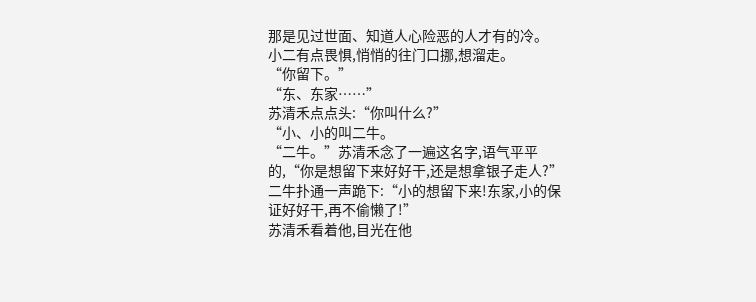那是见过世面、知道人心险恶的人才有的冷。
小二有点畏惧,悄悄的往门口挪,想溜走。
“你留下。”
“东、东家……”
苏清禾点点头:“你叫什么?”
“小、小的叫二牛。
“二牛。”苏清禾念了一遍这名字,语气平平的,“你是想留下来好好干,还是想拿银子走人?”
二牛扑通一声跪下:“小的想留下来!东家,小的保证好好干,再不偷懒了!”
苏清禾看着他,目光在他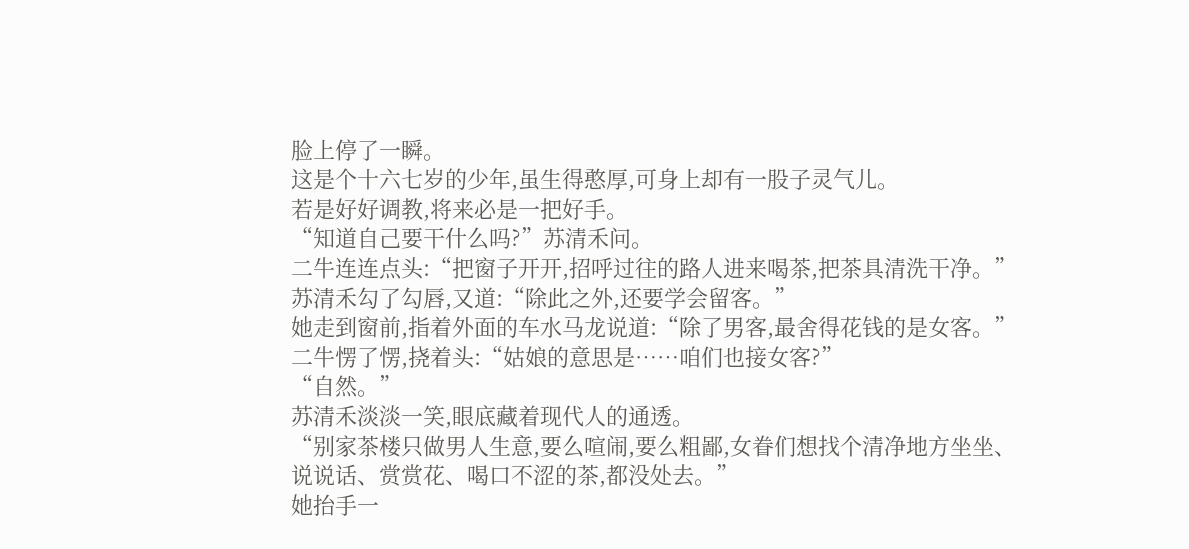脸上停了一瞬。
这是个十六七岁的少年,虽生得憨厚,可身上却有一股子灵气儿。
若是好好调教,将来必是一把好手。
“知道自己要干什么吗?”苏清禾问。
二牛连连点头:“把窗子开开,招呼过往的路人进来喝茶,把茶具清洗干净。”
苏清禾勾了勾唇,又道:“除此之外,还要学会留客。”
她走到窗前,指着外面的车水马龙说道:“除了男客,最舍得花钱的是女客。”
二牛愣了愣,挠着头:“姑娘的意思是……咱们也接女客?”
“自然。”
苏清禾淡淡一笑,眼底藏着现代人的通透。
“别家茶楼只做男人生意,要么喧闹,要么粗鄙,女眷们想找个清净地方坐坐、说说话、赏赏花、喝口不涩的茶,都没处去。”
她抬手一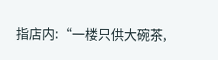指店内:“一楼只供大碗茶,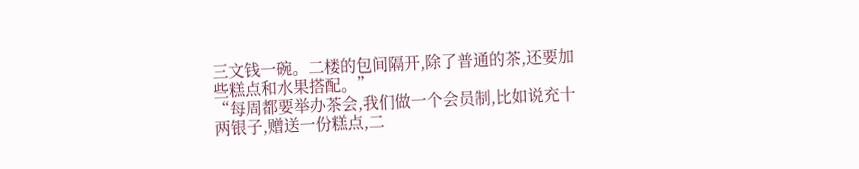三文钱一碗。二楼的包间隔开,除了普通的茶,还要加些糕点和水果搭配。”
“每周都要举办茶会,我们做一个会员制,比如说充十两银子,赠送一份糕点,二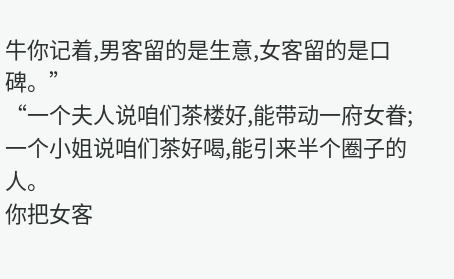牛你记着,男客留的是生意,女客留的是口碑。”
“一个夫人说咱们茶楼好,能带动一府女眷;一个小姐说咱们茶好喝,能引来半个圈子的人。
你把女客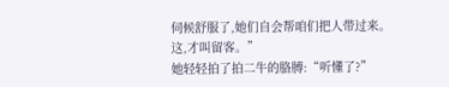伺候舒服了,她们自会帮咱们把人带过来。
这,才叫留客。”
她轻轻拍了拍二牛的胳膊:“听懂了?”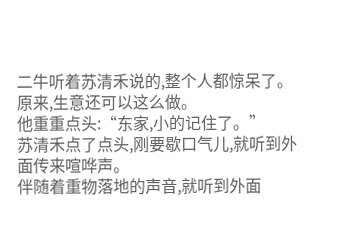二牛听着苏清禾说的,整个人都惊呆了。
原来,生意还可以这么做。
他重重点头:“东家,小的记住了。”
苏清禾点了点头,刚要歇口气儿,就听到外面传来喧哗声。
伴随着重物落地的声音,就听到外面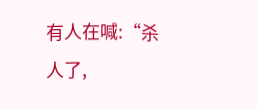有人在喊:“杀人了,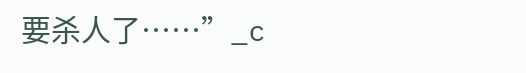要杀人了……”_c